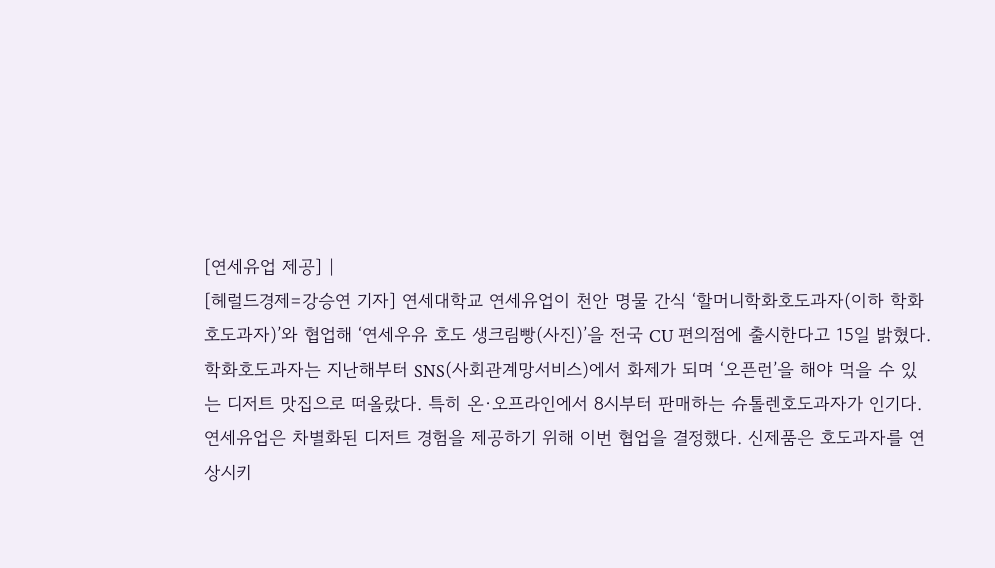[연세유업 제공] |
[헤럴드경제=강승연 기자] 연세대학교 연세유업이 천안 명물 간식 ‘할머니학화호도과자(이하 학화호도과자)’와 협업해 ‘연세우유 호도 생크림빵(사진)’을 전국 CU 편의점에 출시한다고 15일 밝혔다.
학화호도과자는 지난해부터 SNS(사회관계망서비스)에서 화제가 되며 ‘오픈런’을 해야 먹을 수 있는 디저트 맛집으로 떠올랐다. 특히 온·오프라인에서 8시부터 판매하는 슈톨렌호도과자가 인기다.
연세유업은 차별화된 디저트 경험을 제공하기 위해 이번 협업을 결정했다. 신제품은 호도과자를 연상시키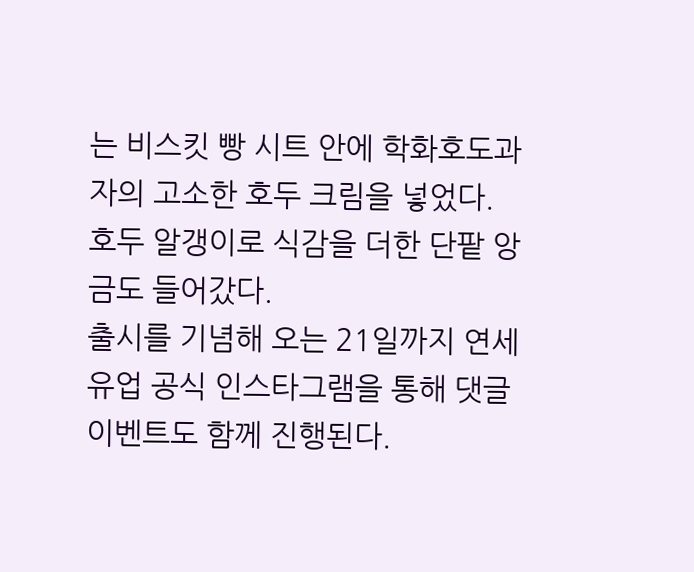는 비스킷 빵 시트 안에 학화호도과자의 고소한 호두 크림을 넣었다. 호두 알갱이로 식감을 더한 단팥 앙금도 들어갔다.
출시를 기념해 오는 21일까지 연세유업 공식 인스타그램을 통해 댓글 이벤트도 함께 진행된다.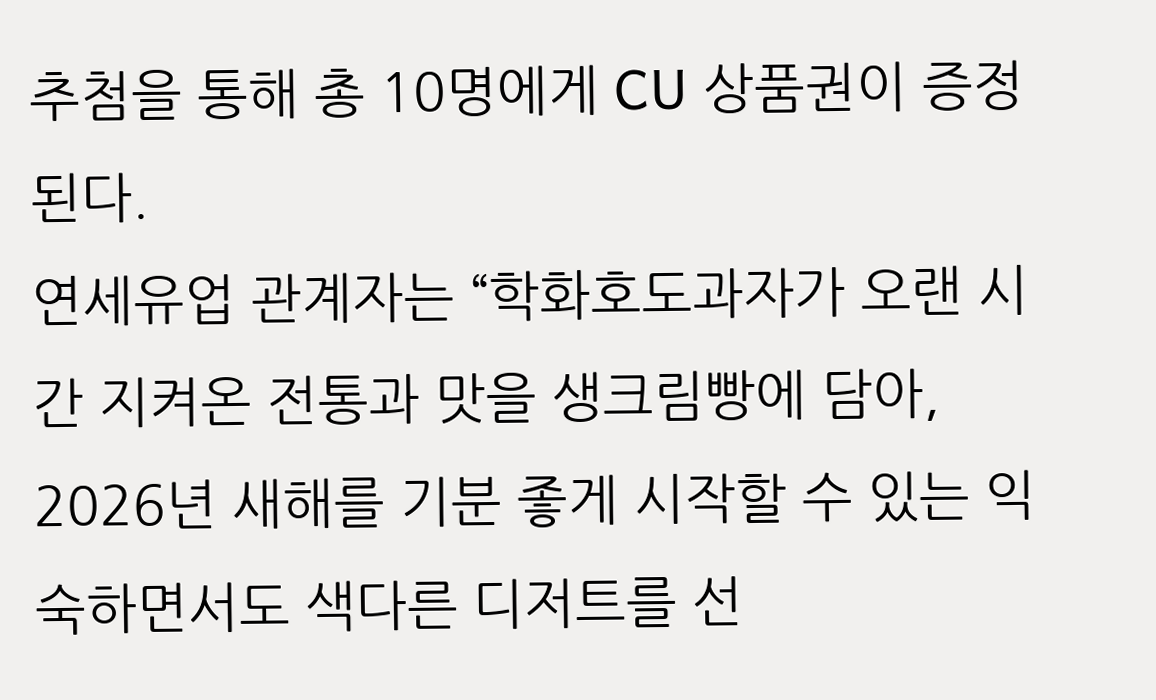추첨을 통해 총 10명에게 CU 상품권이 증정된다.
연세유업 관계자는 “학화호도과자가 오랜 시간 지켜온 전통과 맛을 생크림빵에 담아, 2026년 새해를 기분 좋게 시작할 수 있는 익숙하면서도 색다른 디저트를 선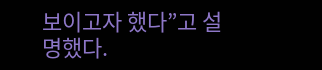보이고자 했다”고 설명했다.